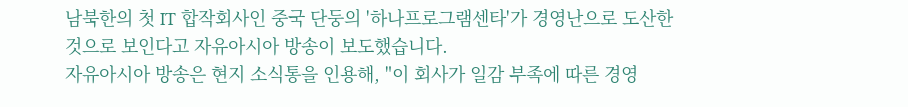남북한의 첫 IT 합작회사인 중국 단둥의 '하나프로그램센타'가 경영난으로 도산한 것으로 보인다고 자유아시아 방송이 보도했습니다.
자유아시아 방송은 현지 소식통을 인용해, "이 회사가 일감 부족에 따른 경영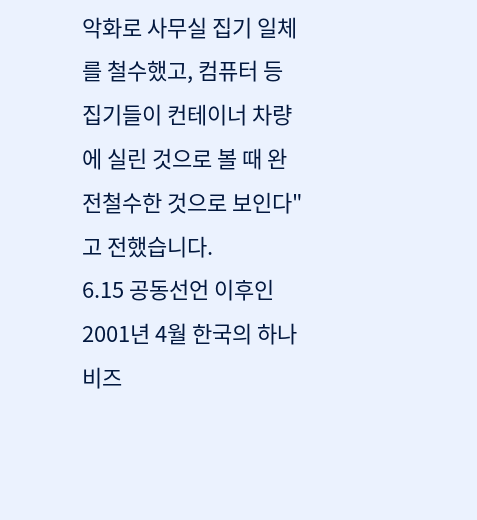악화로 사무실 집기 일체를 철수했고, 컴퓨터 등 집기들이 컨테이너 차량에 실린 것으로 볼 때 완전철수한 것으로 보인다"고 전했습니다.
6.15 공동선언 이후인 2001년 4월 한국의 하나비즈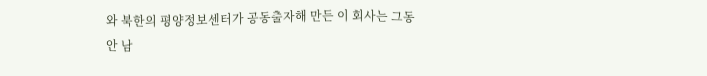와 북한의 평양정보센터가 공동출자해 만든 이 회사는 그동안 남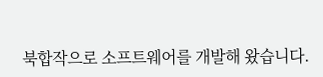북합작으로 소프트웨어를 개발해 왔습니다.